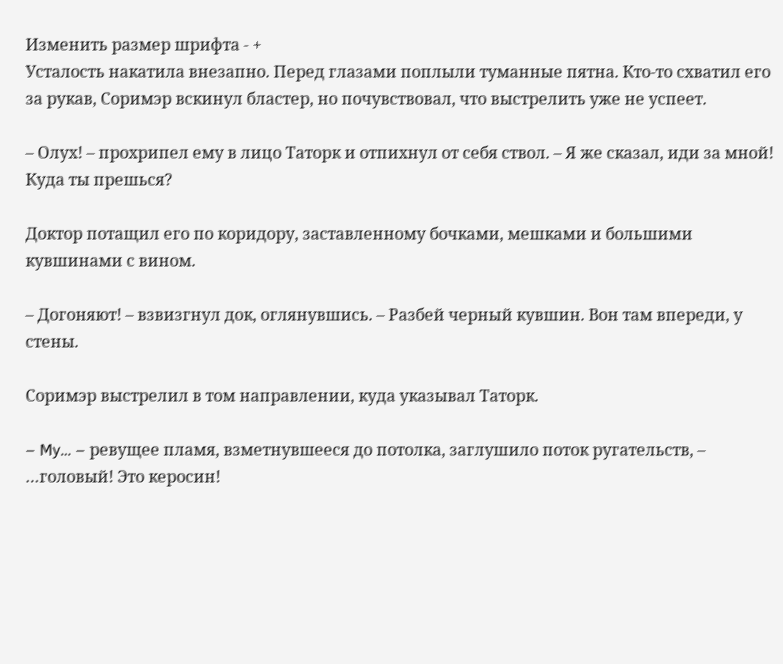Изменить размер шрифта - +
Усталость накатила внезапно. Перед глазами поплыли туманные пятна. Кто-то схватил его за рукав, Соримэр вскинул бластер, но почувствовал, что выстрелить уже не успеет.

– Олух! – прохрипел ему в лицо Таторк и отпихнул от себя ствол. – Я же сказал, иди за мной! Куда ты прешься?

Доктор потащил его по коридору, заставленному бочками, мешками и большими кувшинами с вином.

– Догоняют! – взвизгнул док, оглянувшись. – Разбей черный кувшин. Вон там впереди, у стены.

Соримэр выстрелил в том направлении, куда указывал Таторк.

– My… – ревущее пламя, взметнувшееся до потолка, заглушило поток ругательств, – …головый! Это керосин!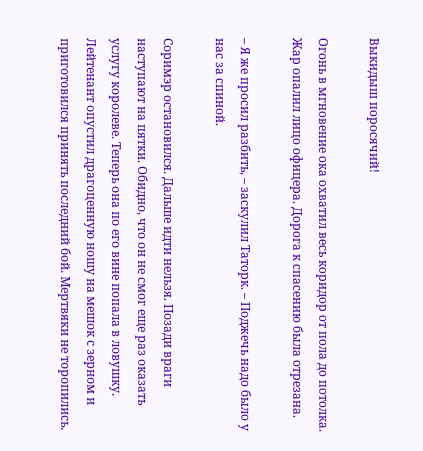Выкидыш поросячий!

Огонь в мгновение ока охватил весь коридор от пола до потолка. Жар опалил лицо офицера. Дорога к спасению была отрезана.

– Я же просил разбить, – заскулил Таторк. – Поджечь надо было у нас за спиной.

Соримэр остановился. Дальше идти нельзя. Позади враги наступают на пятки. Обидно, что он не смог еще раз оказать услугу королеве. Теперь она по его вине попала в ловушку. Лейтенант опустил драгоценную ношу на мешок с зерном и приготовился принять последний бой. Мертвяки не торопились.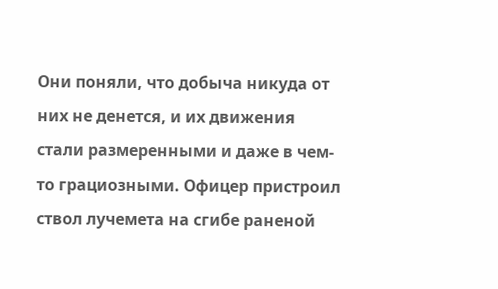Они поняли, что добыча никуда от них не денется, и их движения стали размеренными и даже в чем-то грациозными. Офицер пристроил ствол лучемета на сгибе раненой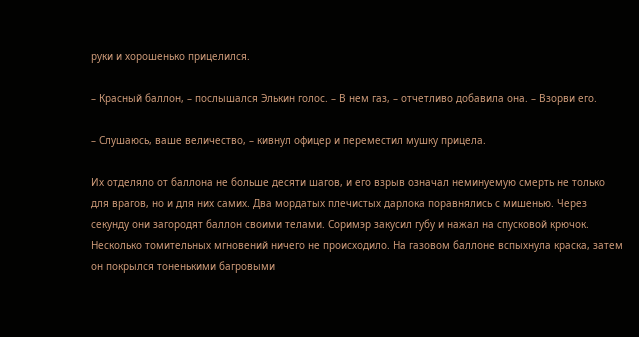руки и хорошенько прицелился.

– Красный баллон, – послышался Элькин голос. – В нем газ, – отчетливо добавила она. – Взорви его.

– Слушаюсь, ваше величество, – кивнул офицер и переместил мушку прицела.

Их отделяло от баллона не больше десяти шагов, и его взрыв означал неминуемую смерть не только для врагов, но и для них самих. Два мордатых плечистых дарлока поравнялись с мишенью. Через секунду они загородят баллон своими телами. Соримэр закусил губу и нажал на спусковой крючок. Несколько томительных мгновений ничего не происходило. На газовом баллоне вспыхнула краска, затем он покрылся тоненькими багровыми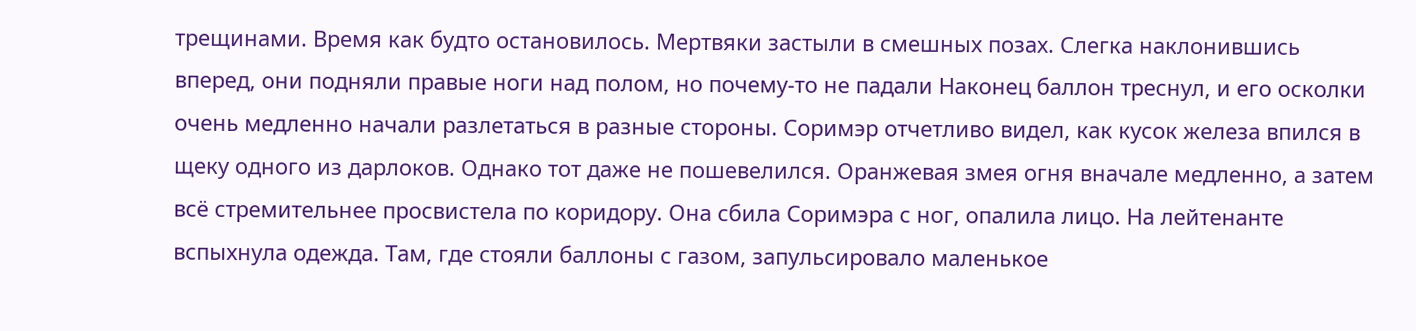трещинами. Время как будто остановилось. Мертвяки застыли в смешных позах. Слегка наклонившись вперед, они подняли правые ноги над полом, но почему-то не падали Наконец баллон треснул, и его осколки очень медленно начали разлетаться в разные стороны. Соримэр отчетливо видел, как кусок железа впился в щеку одного из дарлоков. Однако тот даже не пошевелился. Оранжевая змея огня вначале медленно, а затем всё стремительнее просвистела по коридору. Она сбила Соримэра с ног, опалила лицо. На лейтенанте вспыхнула одежда. Там, где стояли баллоны с газом, запульсировало маленькое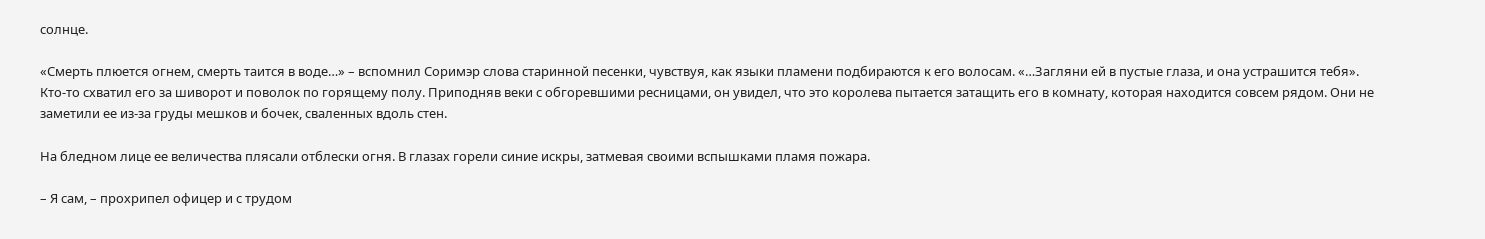солнце.

«Смерть плюется огнем, смерть таится в воде…» – вспомнил Соримэр слова старинной песенки, чувствуя, как языки пламени подбираются к его волосам. «…Загляни ей в пустые глаза, и она устрашится тебя». Кто-то схватил его за шиворот и поволок по горящему полу. Приподняв веки с обгоревшими ресницами, он увидел, что это королева пытается затащить его в комнату, которая находится совсем рядом. Они не заметили ее из-за груды мешков и бочек, сваленных вдоль стен.

На бледном лице ее величества плясали отблески огня. В глазах горели синие искры, затмевая своими вспышками пламя пожара.

– Я сам, – прохрипел офицер и с трудом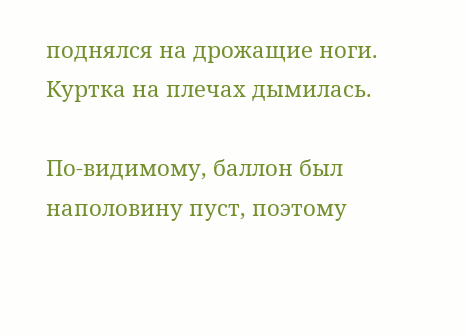поднялся на дрожащие ноги. Куртка на плечах дымилась.

По-видимому, баллон был наполовину пуст, поэтому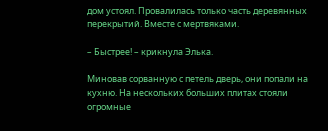дом устоял. Провалилась только часть деревянных перекрытий. Вместе с мертвяками.

– Быстрее! – крикнула Элька.

Миновав сорванную с петель дверь, они попали на кухню. На нескольких больших плитах стояли огромные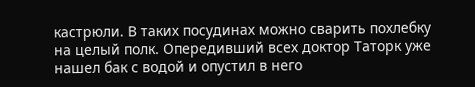кастрюли. В таких посудинах можно сварить похлебку на целый полк. Опередивший всех доктор Таторк уже нашел бак с водой и опустил в него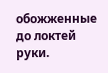обожженные до локтей руки.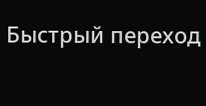Быстрый переход